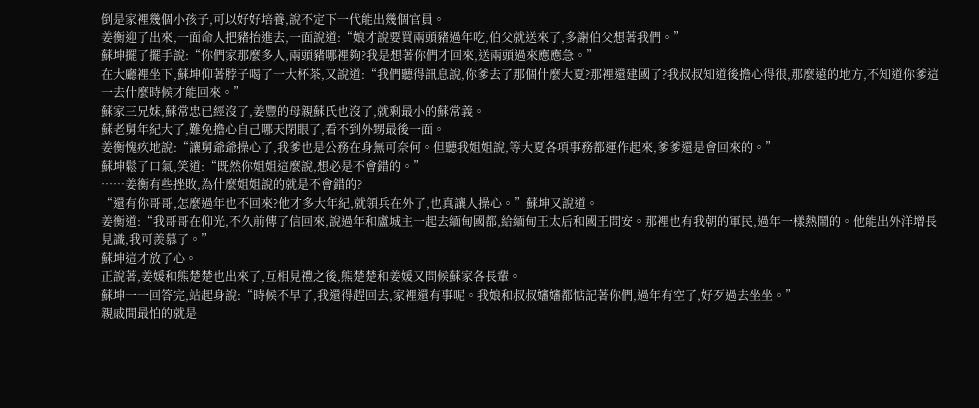倒是家裡幾個小孩子,可以好好培養,說不定下一代能出幾個官員。
姜衡迎了出來,一面命人把豬抬進去,一面說道:“娘才說要買兩頭豬過年吃,伯父就送來了,多謝伯父想著我們。”
蘇坤擺了擺手說:“你們家那麼多人,兩頭豬哪裡夠?我是想著你們才回來,送兩頭過來應應急。”
在大廳裡坐下,蘇坤仰著脖子喝了一大杯茶,又說道:“我們聽得訊息說,你爹去了那個什麼大夏?那裡還建國了?我叔叔知道後擔心得很,那麼遠的地方,不知道你爹這一去什麼時候才能回來。”
蘇家三兄妹,蘇常忠已經沒了,姜豐的母親蘇氏也沒了,就剩最小的蘇常義。
蘇老舅年紀大了,難免擔心自己哪天閉眼了,看不到外甥最後一面。
姜衡愧疚地說:“讓舅爺爺操心了,我爹也是公務在身無可奈何。但聽我姐姐說,等大夏各項事務都運作起來,爹爹還是會回來的。”
蘇坤鬆了口氣,笑道:“既然你姐姐這麼說,想必是不會錯的。”
……姜衡有些挫敗,為什麼姐姐說的就是不會錯的?
“還有你哥哥,怎麼過年也不回來?他才多大年紀,就領兵在外了,也真讓人操心。”蘇坤又說道。
姜衡道:“我哥哥在仰光,不久前傳了信回來,說過年和盧城主一起去緬甸國都,給緬甸王太后和國王問安。那裡也有我朝的軍民,過年一樣熱鬧的。他能出外洋增長見識,我可羨慕了。”
蘇坤這才放了心。
正說著,姜媛和熊楚楚也出來了,互相見禮之後,熊楚楚和姜媛又問候蘇家各長輩。
蘇坤一一回答完,站起身說:“時候不早了,我還得趕回去,家裡還有事呢。我娘和叔叔嬸嬸都惦記著你們,過年有空了,好歹過去坐坐。”
親戚間最怕的就是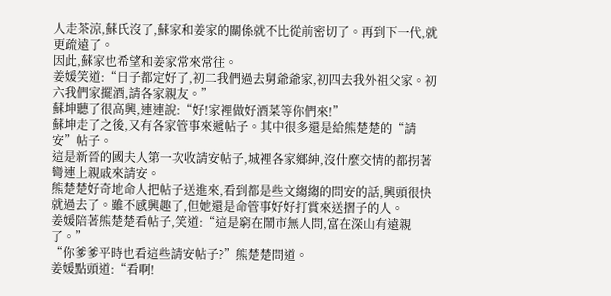人走茶涼,蘇氏沒了,蘇家和姜家的關係就不比從前密切了。再到下一代,就更疏遠了。
因此,蘇家也希望和姜家常來常往。
姜媛笑道:“日子都定好了,初二我們過去舅爺爺家,初四去我外祖父家。初六我們家擺酒,請各家親友。”
蘇坤聽了很高興,連連說:“好!家裡做好酒菜等你們來!”
蘇坤走了之後,又有各家管事來遞帖子。其中很多還是給熊楚楚的“請安”帖子。
這是新晉的國夫人第一次收請安帖子,城裡各家鄉紳,沒什麼交情的都拐著彎連上親戚來請安。
熊楚楚好奇地命人把帖子送進來,看到都是些文縐縐的問安的話,興頭很快就過去了。雖不感興趣了,但她還是命管事好好打賞來送摺子的人。
姜媛陪著熊楚楚看帖子,笑道:“這是窮在鬧市無人問,富在深山有遠親了。”
“你爹爹平時也看這些請安帖子?”熊楚楚問道。
姜媛點頭道:“看啊!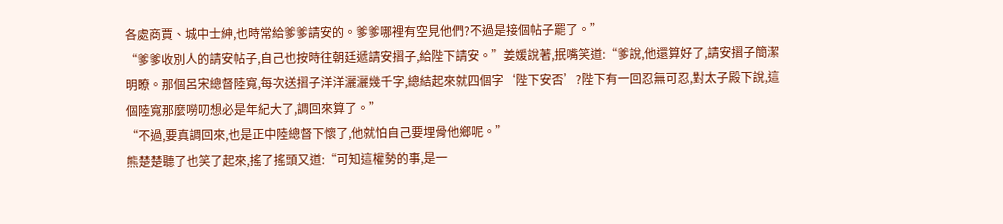各處商賈、城中士紳,也時常給爹爹請安的。爹爹哪裡有空見他們?不過是接個帖子罷了。”
“爹爹收別人的請安帖子,自己也按時往朝廷遞請安摺子,給陛下請安。”姜媛說著,抿嘴笑道:“爹說,他還算好了,請安摺子簡潔明瞭。那個呂宋總督陸寬,每次送摺子洋洋灑灑幾千字,總結起來就四個字‘陛下安否’?陛下有一回忍無可忍,對太子殿下說,這個陸寬那麼嘮叨想必是年紀大了,調回來算了。”
“不過,要真調回來,也是正中陸總督下懷了,他就怕自己要埋骨他鄉呢。”
熊楚楚聽了也笑了起來,搖了搖頭又道:“可知這權勢的事,是一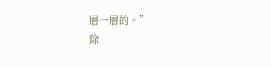層一層的。”
除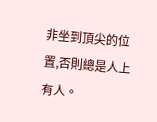非坐到頂尖的位置,否則總是人上有人。